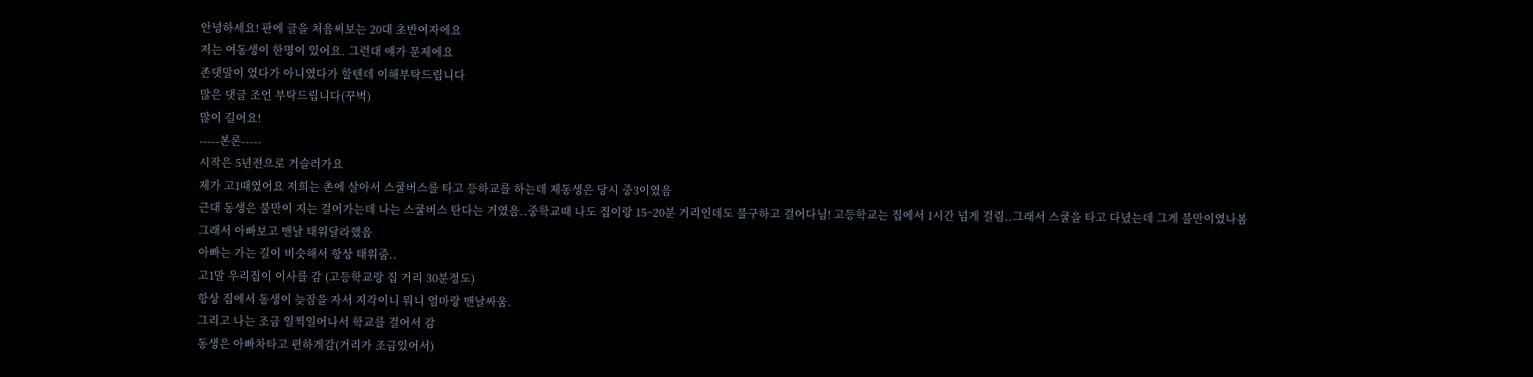안녕하세요! 판에 글을 처음써보는 20대 초반여자에요
저는 여동생이 한명이 있어요. 그런대 얘가 문제에요
존댓말이 였다가 아니였다가 할텐데 이해부탁드립니다
많은 댓글 조언 부탁드립니다(꾸벅)
많이 길어요!
-----본론-----
시작은 5년전으로 거슬러가요
제가 고1때였어요 저희는 촌에 살아서 스쿨버스를 타고 등하교를 하는데 제동생은 당시 중3이였음
근대 동생은 불만이 지는 걸어가는데 나는 스쿨버스 탄다는 거였음..중학교때 나도 집이랑 15~20분 거리인데도 불구하고 걸어다님! 고등학교는 집에서 1시간 넘게 걸림..그래서 스쿨을 타고 다녔는데 그게 불만이였나봄
그래서 아빠보고 맨날 태워달라했음
아빠는 가는 길이 비슷해서 항상 태워줌..
고1말 우리집이 이사를 감 (고등학교랑 집 거리 30분정도)
항상 집에서 동생이 늦잠을 자서 지각이니 뭐니 엄마랑 맨날싸움.
그리고 나는 조금 일찍일어나서 학교를 걸어서 감
동생은 아빠차타고 편하게감(거리가 조금있어서)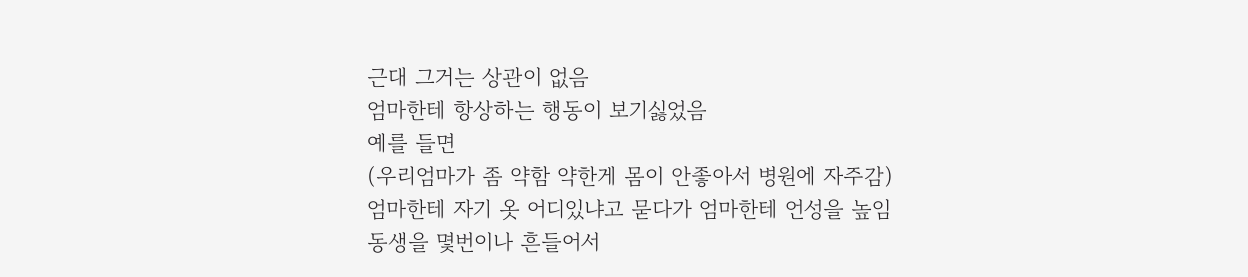근대 그거는 상관이 없음
엄마한테 항상하는 행동이 보기싫었음
예를 들면
(우리엄마가 좀 약함 약한게 몸이 안좋아서 병원에 자주감)
엄마한테 자기 옷 어디있냐고 묻다가 엄마한테 언성을 높임
동생을 몇번이나 흔들어서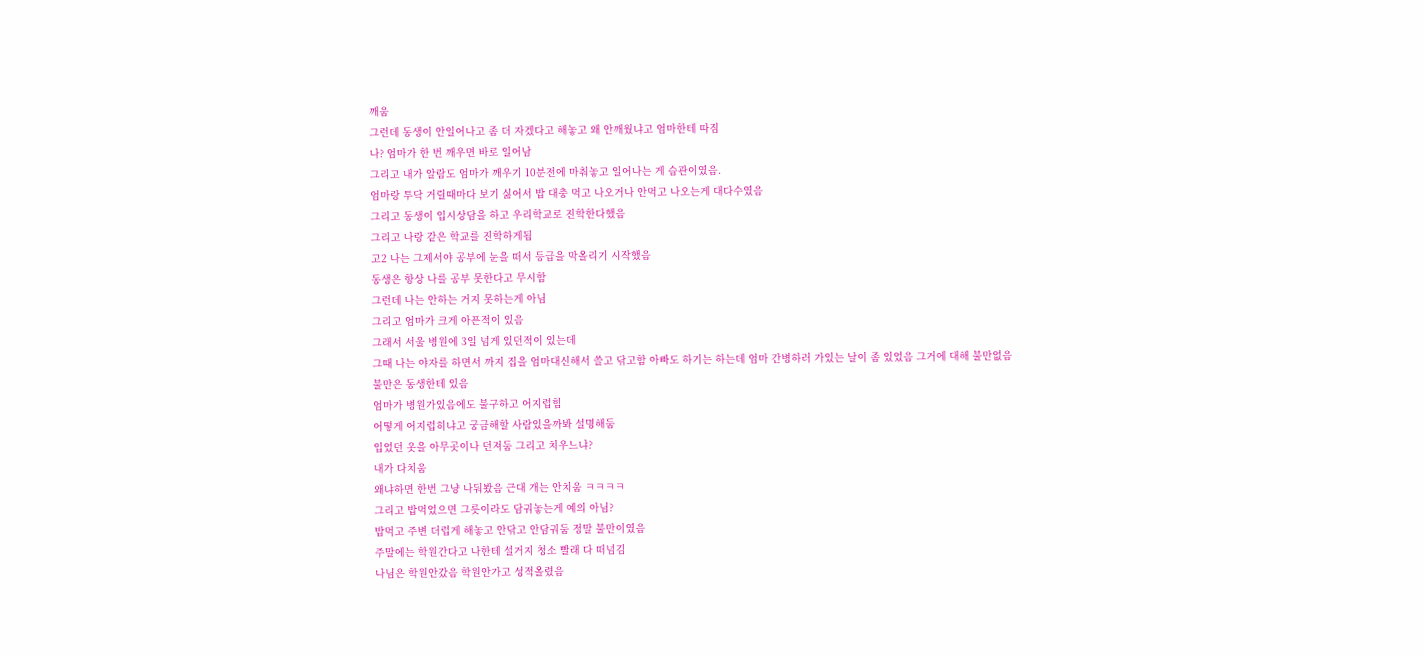깨움
그런데 동생이 안일어나고 좀 더 자겠다고 해놓고 왜 안깨웠냐고 엄마한테 따짐
나? 엄마가 한 번 깨우면 바로 일어남
그리고 내가 알람도 엄마가 깨우기 10분전에 마춰놓고 일어나는 게 습관이였음.
엄마랑 투닥 거릴때마다 보기 싫어서 밥 대충 먹고 나오거나 안먹고 나오는게 대다수였음
그리고 동생이 입시상담을 하고 우리학교로 진학한다했음
그리고 나랑 같은 학교를 진학하게됨
고2 나는 그제서야 공부에 눈을 떠서 등급을 막올리기 시작했음
동생은 항상 나를 공부 못한다고 무시함
그런데 나는 안하는 거지 못하는게 아님
그리고 엄마가 크게 아픈적이 있음
그래서 서울 병원에 3일 넘게 있던적이 있는데
그때 나는 야자를 하면서 까지 집을 엄마대신해서 쓸고 닦고함 아빠도 하기는 하는데 엄마 간병하러 가있는 날이 좀 있었음 그거에 대해 불만없음
불만은 동생한테 있음
엄마가 병원가있음에도 불구하고 어지럽힘
어떻게 어지럽히냐고 궁금해할 사람있을까봐 설명해둠
입었던 옷을 아무곳이나 던져둠 그리고 치우느냐?
내가 다치움
왜냐하면 한번 그냥 나둬봤음 근대 개는 안치움 ㅋㅋㅋㅋ
그리고 밥먹었으면 그릇이라도 담궈놓는게 예의 아님?
밥먹고 주변 더럽게 해놓고 안닦고 안담궈둠 정말 불만이였음
주말에는 학원간다고 나한테 설거지 청소 빨래 다 떠넘김
나님은 학원안갔음 학원안가고 성적올렸음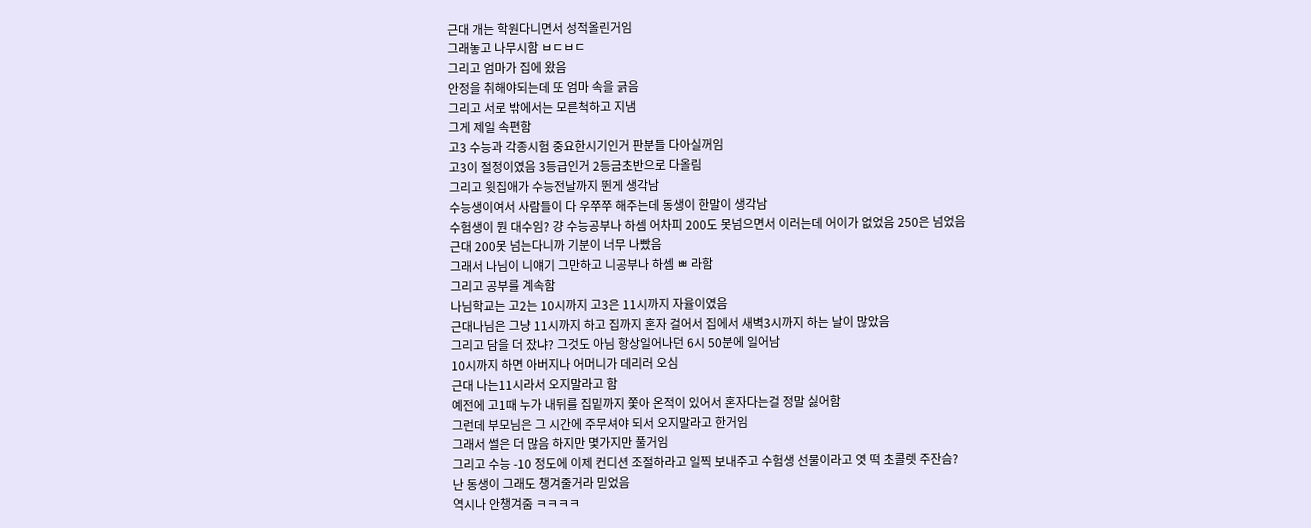근대 개는 학원다니면서 성적올린거임
그래놓고 나무시함 ㅂㄷㅂㄷ
그리고 엄마가 집에 왔음
안정을 취해야되는데 또 엄마 속을 긁음
그리고 서로 밖에서는 모른척하고 지냄
그게 제일 속편함
고3 수능과 각종시험 중요한시기인거 판분들 다아실꺼임
고3이 절정이였음 3등급인거 2등금초반으로 다올림
그리고 윗집애가 수능전날까지 뛴게 생각남
수능생이여서 사람들이 다 우쭈쭈 해주는데 동생이 한말이 생각남
수험생이 뭔 대수임? 걍 수능공부나 하셈 어차피 200도 못넘으면서 이러는데 어이가 없었음 250은 넘었음
근대 200못 넘는다니까 기분이 너무 나빴음
그래서 나님이 니얘기 그만하고 니공부나 하셈 ㅃ 라함
그리고 공부를 계속함
나님학교는 고2는 10시까지 고3은 11시까지 자율이였음
근대나님은 그냥 11시까지 하고 집까지 혼자 걸어서 집에서 새벽3시까지 하는 날이 많았음
그리고 담을 더 잤냐? 그것도 아님 항상일어나던 6시 50분에 일어남
10시까지 하면 아버지나 어머니가 데리러 오심
근대 나는11시라서 오지말라고 함
예전에 고1때 누가 내뒤를 집밑까지 쫓아 온적이 있어서 혼자다는걸 정말 싫어함
그런데 부모님은 그 시간에 주무셔야 되서 오지말라고 한거임
그래서 썰은 더 많음 하지만 몇가지만 풀거임
그리고 수능 -10 정도에 이제 컨디션 조절하라고 일찍 보내주고 수험생 선물이라고 엿 떡 초콜렛 주잔슴?
난 동생이 그래도 챙겨줄거라 믿었음
역시나 안챙겨줌 ㅋㅋㅋㅋ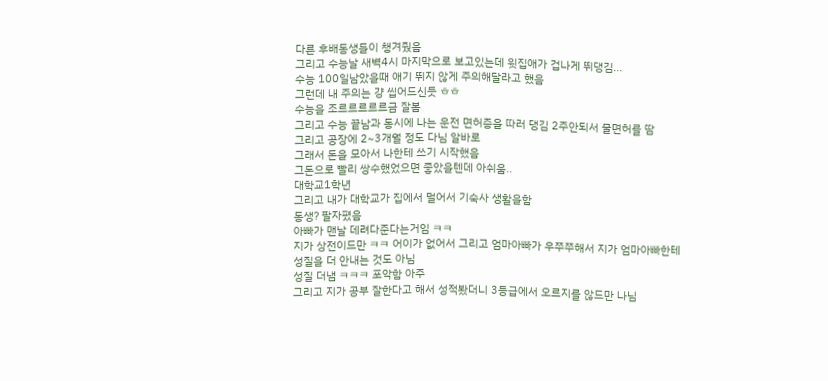다른 후배동생들이 챙겨줬음
그리고 수능날 새벽4시 마지막으로 보고있는데 윗집애가 겁나게 뛰댕김...
수능 100일남았을때 애기 뛰지 않게 주의해달라고 했음
그런데 내 주의는 걍 씹어드신듯 ㅎㅎ
수능을 조르르르르르금 잘봄
그리고 수능 끝남과 동시에 나는 운전 면허증을 따러 댕김 2주안되서 물면허를 땀
그리고 공장에 2~3개월 정도 다님 알바로
그래서 돈을 모아서 나한테 쓰기 시작했음
그돈으로 빨리 쌍수했었으면 좋았을텐데 아쉬움..
대학교1학년
그리고 내가 대학교가 집에서 멀어서 기숙사 생활을함
동생? 팔자폈음
아빠가 맨날 데려다준다는거임 ㅋㅋ
지가 상전이드만 ㅋㅋ 어이가 없어서 그리고 엄마아빠가 우쭈쭈해서 지가 엄마아빠한테 성질을 더 안내는 것도 아님
성질 더냄 ㅋㅋㅋ 포악함 아주
그리고 지가 공부 잘한다고 해서 성적봤더니 3등급에서 오르지를 않드만 나님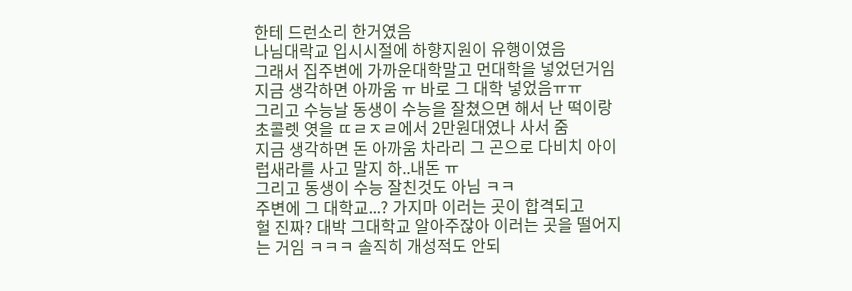한테 드런소리 한거였음
나님대락교 입시시절에 하향지원이 유행이였음
그래서 집주변에 가까운대학말고 먼대학을 넣었던거임
지금 생각하면 아까움 ㅠ 바로 그 대학 넣었음ㅠㅠ
그리고 수능날 동생이 수능을 잘쳤으면 해서 난 떡이랑 초콜렛 엿을 ㄸㄹㅈㄹ에서 2만원대였나 사서 줌
지금 생각하면 돈 아까움 차라리 그 곤으로 다비치 아이럽새라를 사고 말지 하..내돈 ㅠ
그리고 동생이 수능 잘친것도 아님 ㅋㅋ
주변에 그 대학교...? 가지마 이러는 곳이 합격되고
헐 진짜? 대박 그대학교 알아주잖아 이러는 곳을 떨어지는 거임 ㅋㅋㅋ 솔직히 개성적도 안되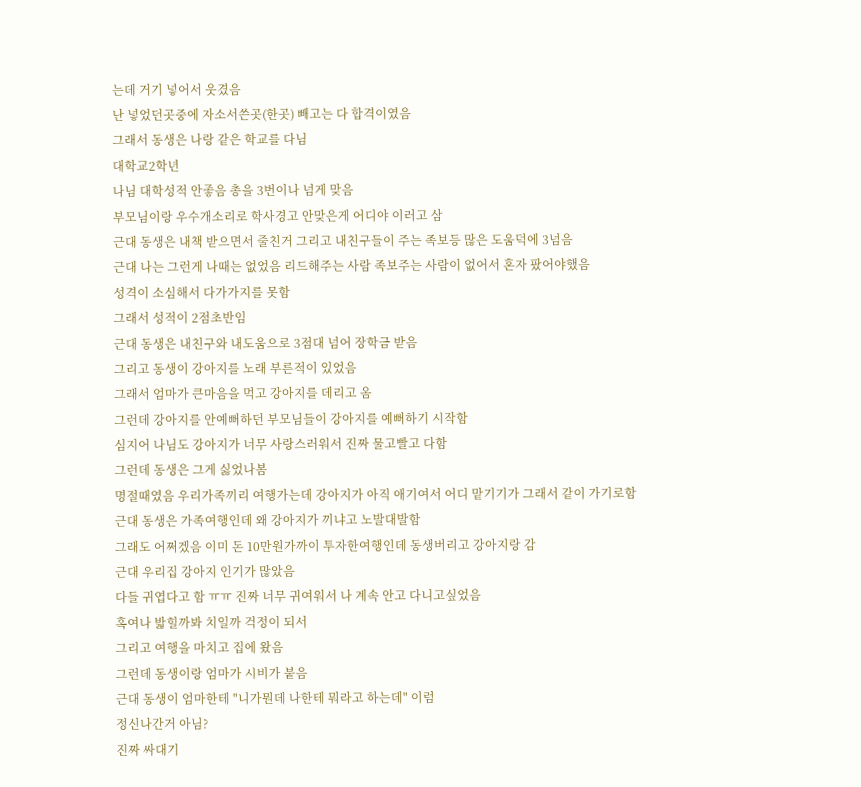는데 거기 넣어서 웃겼음
난 넣었던곳중에 자소서쓴곳(한곳) 빼고는 다 합격이였음
그래서 동생은 나랑 같은 학교를 다님
대학교2학년
나님 대학성적 안좋음 총을 3번이나 넘게 맞음
부모님이랑 우수개소리로 학사경고 안맞은게 어디야 이러고 삼
근대 동생은 내책 받으면서 줄친거 그리고 내친구들이 주는 족보등 많은 도움덕에 3넘음
근대 나는 그런게 나때는 없었음 리드해주는 사람 족보주는 사람이 없어서 혼자 팠어야했음
성격이 소심해서 다가가지를 못함
그래서 성적이 2점초반임
근대 동생은 내친구와 내도움으로 3점대 넘어 장학금 받음
그리고 동생이 강아지를 노래 부른적이 있었음
그래서 엄마가 큰마음을 먹고 강아지를 데리고 옴
그런데 강아지를 안예뻐하던 부모님들이 강아지를 예뻐하기 시작함
심지어 나님도 강아지가 너무 사랑스러워서 진짜 물고빨고 다함
그런데 동생은 그게 싫었나봄
명절때였음 우리가족끼리 여행가는데 강아지가 아직 애기여서 어디 맡기기가 그래서 같이 가기로함
근대 동생은 가족여행인데 왜 강아지가 끼냐고 노발대발함
그래도 어쩌겠음 이미 돈 10만원가까이 투자한여행인데 동생버리고 강아지랑 감
근대 우리집 강아지 인기가 많았음
다들 귀엽다고 함 ㅠㅠ 진짜 너무 귀여워서 나 계속 안고 다니고싶었음
혹여나 밟힐까봐 치일까 걱정이 되서
그리고 여행을 마치고 집에 왔음
그런데 동생이랑 엄마가 시비가 붙음
근대 동생이 엄마한테 "니가뭔데 나한테 뭐라고 하는데" 이럼
정신나간거 아님?
진짜 싸대기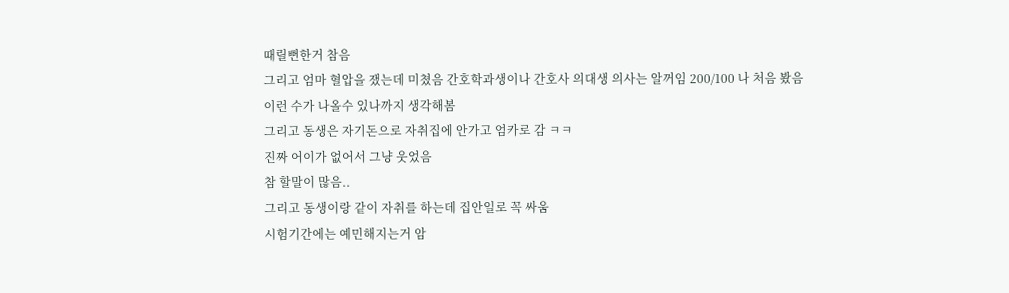때릴뻔한거 참음
그리고 엄마 혈압을 쟀는데 미쳤음 간호학과생이나 간호사 의대생 의사는 알꺼임 200/100 나 처음 봤음
이런 수가 나올수 있나까지 생각해봄
그리고 동생은 자기돈으로 자취집에 안가고 엄카로 감 ㅋㅋ
진짜 어이가 없어서 그냥 웃었음
참 할말이 많음..
그리고 동생이랑 같이 자취를 하는데 집안일로 꼭 싸움
시험기간에는 예민해지는거 암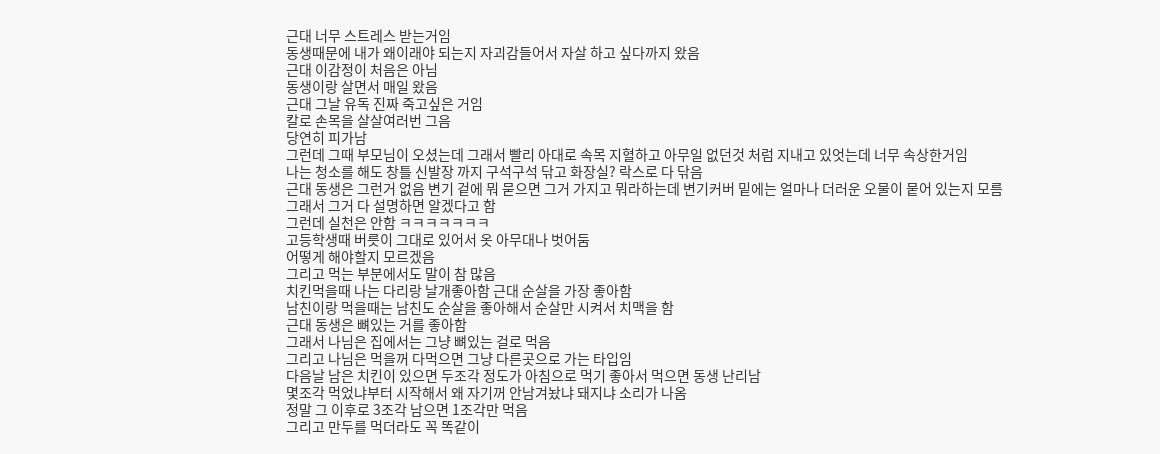근대 너무 스트레스 받는거임
동생때문에 내가 왜이래야 되는지 자괴감들어서 자살 하고 싶다까지 왔음
근대 이감정이 처음은 아님
동생이랑 살면서 매일 왔음
근대 그날 유독 진짜 죽고싶은 거임
칼로 손목을 살살여러번 그음
당연히 피가남
그런데 그때 부모님이 오셨는데 그래서 빨리 아대로 속목 지혈하고 아무일 없던것 처럼 지내고 있엇는데 너무 속상한거임
나는 청소를 해도 창틀 신발장 까지 구석구석 닦고 화장실? 락스로 다 닦음
근대 동생은 그런거 없음 변기 겉에 뭐 묻으면 그거 가지고 뭐라하는데 변기커버 밑에는 얼마나 더러운 오물이 뭍어 있는지 모름
그래서 그거 다 설명하면 알겠다고 함
그런데 실천은 안함 ㅋㅋㅋㅋㅋㅋㅋ
고등학생때 버릇이 그대로 있어서 옷 아무대나 벗어둠
어떻게 해야할지 모르겠음
그리고 먹는 부분에서도 말이 참 많음
치킨먹을때 나는 다리랑 날개좋아함 근대 순살을 가장 좋아함
남친이랑 먹을때는 남친도 순살을 좋아해서 순살만 시켜서 치맥을 함
근대 동생은 뼈있는 거를 좋아함
그래서 나님은 집에서는 그냥 뼈있는 걸로 먹음
그리고 나님은 먹을꺼 다먹으면 그냥 다른곳으로 가는 타입임
다음날 남은 치킨이 있으면 두조각 정도가 아침으로 먹기 좋아서 먹으면 동생 난리남
몇조각 먹었냐부터 시작해서 왜 자기꺼 안남겨놨냐 돼지냐 소리가 나옴
정말 그 이후로 3조각 남으면 1조각만 먹음
그리고 만두를 먹더라도 꼭 똑같이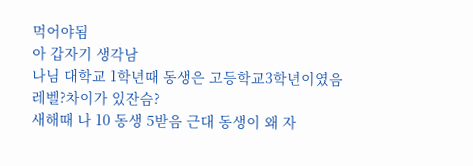먹어야됨
아 갑자기 생각남
나님 대학교 1학년때 동생은 고등학교3학년이였음
레벨?차이가 있잔슴?
새해때 나 10 동생 5받음 근대 동생이 왜 자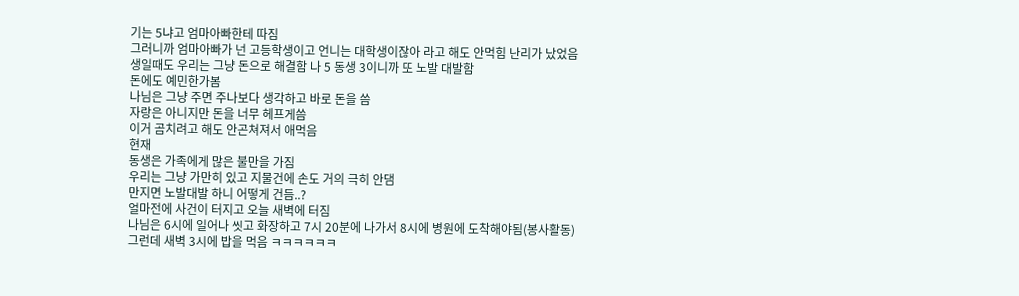기는 5냐고 엄마아빠한테 따짐
그러니까 엄마아빠가 넌 고등학생이고 언니는 대학생이잖아 라고 해도 안먹힘 난리가 났었음
생일때도 우리는 그냥 돈으로 해결함 나 5 동생 3이니까 또 노발 대발함
돈에도 예민한가봄
나님은 그냥 주면 주나보다 생각하고 바로 돈을 씀
자랑은 아니지만 돈을 너무 헤프게씀
이거 곰치려고 해도 안곤쳐져서 애먹음
현재
동생은 가족에게 많은 불만을 가짐
우리는 그냥 가만히 있고 지물건에 손도 거의 극히 안댐
만지면 노발대발 하니 어떻게 건듬..?
얼마전에 사건이 터지고 오늘 새벽에 터짐
나님은 6시에 일어나 씻고 화장하고 7시 20분에 나가서 8시에 병원에 도착해야됨(봉사활동)
그런데 새벽 3시에 밥을 먹음 ㅋㅋㅋㅋㅋㅋ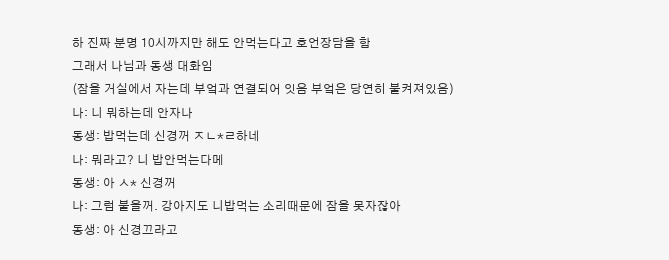하 진짜 분명 10시까지만 해도 안먹는다고 호언장담을 함
그래서 나님과 동생 대화임
(잠을 거실에서 자는데 부엌과 연결되어 잇음 부엌은 당연히 불켜져있음)
나: 니 뭐하는데 안자나
동생: 밥먹는데 신경꺼 ㅈㄴ*ㄹ하네
나: 뭐라고? 니 밥안먹는다메
동생: 아 ㅅ* 신경꺼
나: 그럼 불을꺼. 강아지도 니밥먹는 소리때문에 잠을 못자잖아
동생: 아 신경끄라고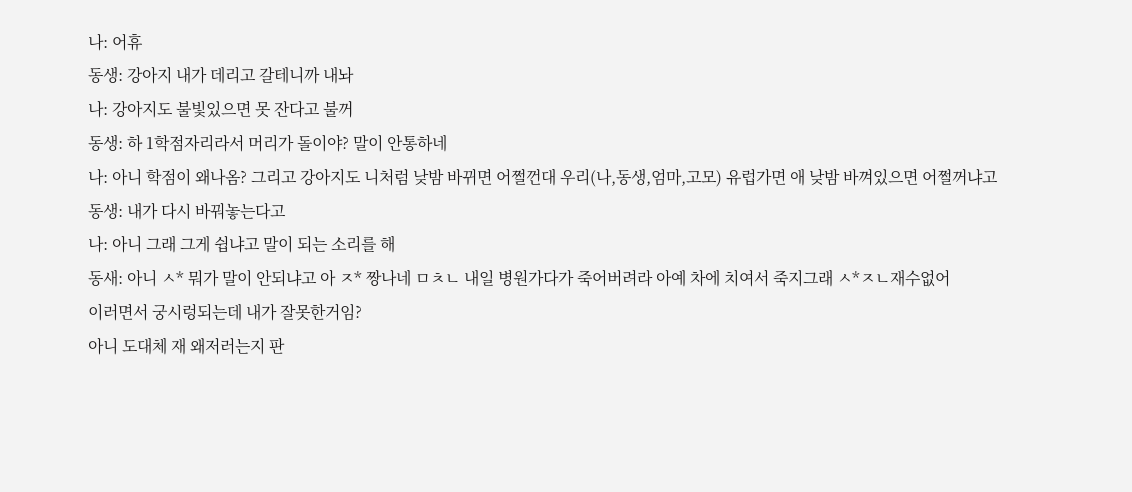나: 어휴
동생: 강아지 내가 데리고 갈테니까 내놔
나: 강아지도 불빛있으면 못 잔다고 불꺼
동생: 하 1학점자리라서 머리가 돌이야? 말이 안통하네
나: 아니 학점이 왜나옴? 그리고 강아지도 니처럼 낮밤 바뀌면 어쩔껀대 우리(나,동생,엄마,고모) 유럽가면 애 낮밤 바껴있으면 어쩔꺼냐고
동생: 내가 다시 바꿔놓는다고
나: 아니 그래 그게 쉽냐고 말이 되는 소리를 해
동새: 아니 ㅅ* 뭐가 말이 안되냐고 아 ㅈ* 짱나네 ㅁㅊㄴ 내일 병원가다가 죽어버려라 아예 차에 치여서 죽지그래 ㅅ*ㅈㄴ재수없어
이러면서 궁시렁되는데 내가 잘못한거임?
아니 도대체 재 왜저러는지 판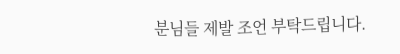분님들 제발 조언 부탁드립니다.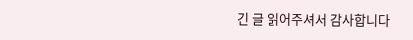긴 글 읽어주셔서 감사합니다